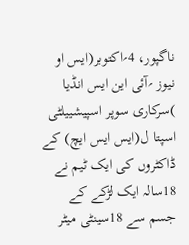ناگپور، 4؍اکتوبر(ایس او نیوز ؍آئی این ایس انڈیا )سرکاری سوپر اسپیشییلٹی اسپتا ل(ایس ایس ایچ) کے ڈاکٹروں کی ایک ٹیم نے 18سالہ ایک لڑکے کے جسم سے 18سینٹی میٹر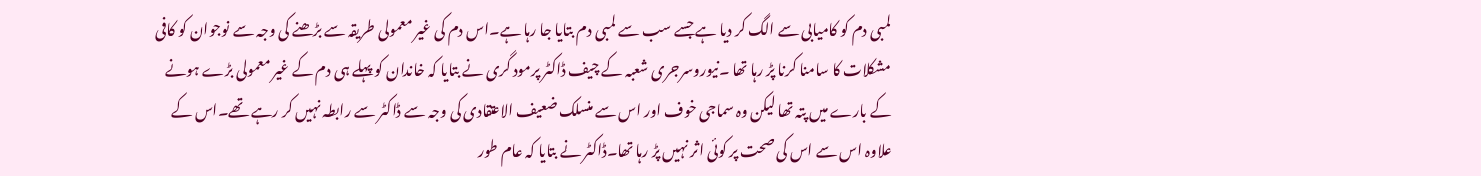لمبی دم کو کامیابی سے الگ کر دیا ہے جسے سب سے لمبی دم بتایا جا رہا ہے۔اس دم کی غیر معمولی طریقہ سے بڑھنے کی وجہ سے نوجوان کو کافی مشکلات کا سامنا کرنا پڑ رہا تھا ۔نیوروسرجری شعبہ کے چیف ڈاکٹر پرمود گری نے بتایا کہ خاندان کو پہلے ہی دم کے غیر معمولی بڑے ہونے کے بارے میں پتہ تھا لیکن وہ سماجی خوف اور اس سے منسلک ضعیف الاعتقادی کی وجہ سے ڈاکٹر سے رابطہ نہیں کر رہے تھے۔اس کے علاوہ اس سے اس کی صحت پر کوئی اثر نہیں پڑ رہا تھا۔ڈاکٹر نے بتایا کہ عام طور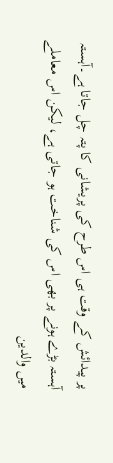پر پیدائش کے وقت ہی اس طرح کی پریشانی کا پتہ چل جاتا ہے۔آہستہ آہستہ بڑے ہونے پر بھی اس کی شناخت ہو جاتی ہے، لیکن اس معاملے میں والدین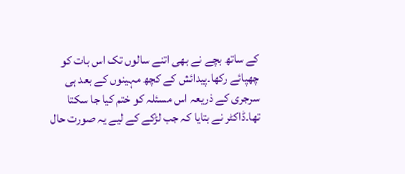کے ساتھ بچے نے بھی اتنے سالوں تک اس بات کو چھپائے رکھا۔پیدائش کے کچھ مہینوں کے بعد ہی سرجری کے ذریعہ اس مسئلہ کو ختم کیا جا سکتا تھا۔ڈاکٹر نے بتایا کہ جب لڑکے کے لیے یہ صورت حال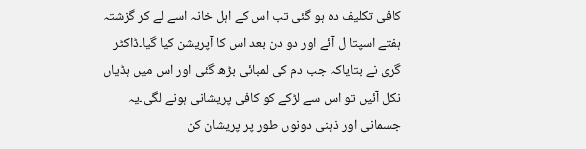کافی تکلیف دہ ہو گئی تب اس کے اہل خانہ اسے لے کر گزشتہ ہفتے اسپتا ل آئے اور دو دن بعد اس کا آپریشن کیا گیا۔ڈاکٹر گری نے بتایاکہ جب دم کی لمبائی بڑھ گئی اور اس میں ہڈیاں نکل آئیں تو اس سے لڑکے کو کافی پریشانی ہونے لگی۔یہ جسمانی اور ذہنی دونوں طور پر پریشان کن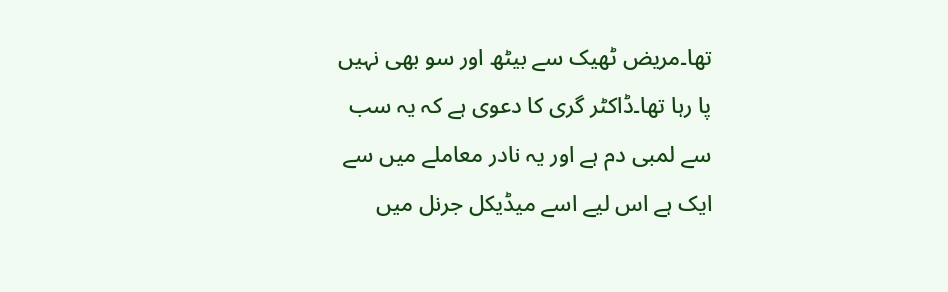تھا۔مریض ٹھیک سے بیٹھ اور سو بھی نہیں پا رہا تھا۔ڈاکٹر گری کا دعوی ہے کہ یہ سب سے لمبی دم ہے اور یہ نادر معاملے میں سے ایک ہے اس لیے اسے میڈیکل جرنل میں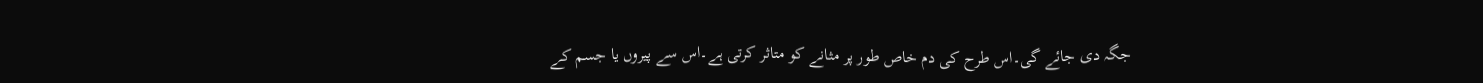جگہ دی جائے گی۔اس طرح کی دم خاص طور پر مثانے کو متاثر کرتی ہے۔اس سے پیروں یا جسم کے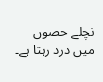نچلے حصوں میں درد رہتا ہے۔